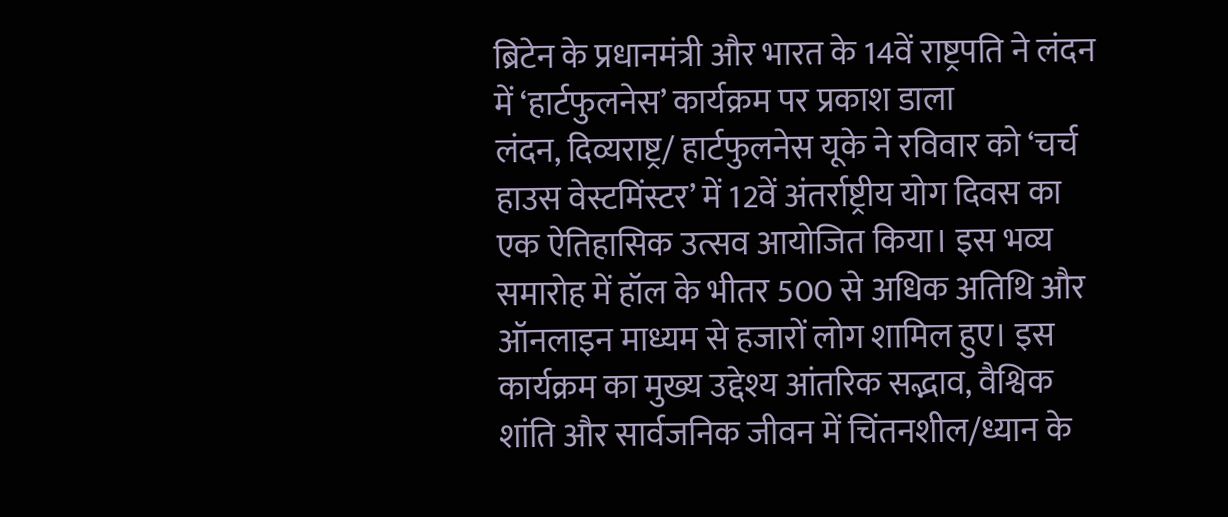ब्रिटेन के प्रधानमंत्री और भारत के 14वें राष्ट्रपति ने लंदन में ‘हार्टफुलनेस’ कार्यक्रम पर प्रकाश डाला
लंदन, दिव्यराष्ट्र/ हार्टफुलनेस यूके ने रविवार को ‘चर्च हाउस वेस्टमिंस्टर’ में 12वें अंतर्राष्ट्रीय योग दिवस का एक ऐतिहासिक उत्सव आयोजित किया। इस भव्य समारोह में हॉल के भीतर 500 से अधिक अतिथि और ऑनलाइन माध्यम से हजारों लोग शामिल हुए। इस कार्यक्रम का मुख्य उद्देश्य आंतरिक सद्भाव, वैश्विक शांति और सार्वजनिक जीवन में चिंतनशील/ध्यान के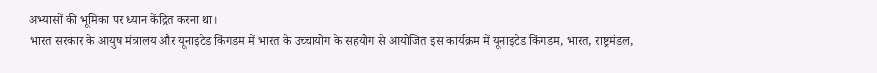अभ्यासों की भूमिका पर ध्यान केंद्रित करना था।
भारत सरकार के आयुष मंत्रालय और यूनाइटेड किंगडम में भारत के उच्चायोग के सहयोग से आयोजित इस कार्यक्रम में यूनाइटेड किंगडम, भारत, राष्ट्रमंडल,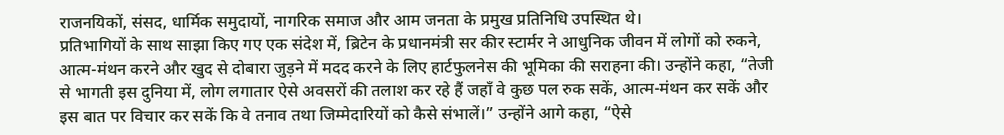राजनयिकों, संसद, धार्मिक समुदायों, नागरिक समाज और आम जनता के प्रमुख प्रतिनिधि उपस्थित थे।
प्रतिभागियों के साथ साझा किए गए एक संदेश में, ब्रिटेन के प्रधानमंत्री सर कीर स्टार्मर ने आधुनिक जीवन में लोगों को रुकने, आत्म-मंथन करने और खुद से दोबारा जुड़ने में मदद करने के लिए हार्टफुलनेस की भूमिका की सराहना की। उन्होंने कहा, “तेजी से भागती इस दुनिया में, लोग लगातार ऐसे अवसरों की तलाश कर रहे हैं जहाँ वे कुछ पल रुक सकें, आत्म-मंथन कर सकें और इस बात पर विचार कर सकें कि वे तनाव तथा जिम्मेदारियों को कैसे संभालें।” उन्होंने आगे कहा, “ऐसे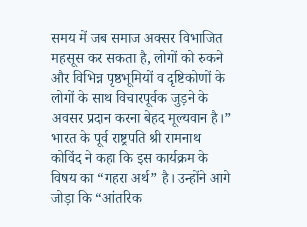समय में जब समाज अक्सर विभाजित महसूस कर सकता है, लोगों को रुकने और विभिन्न पृष्ठभूमियों व दृष्टिकोणों के लोगों के साथ विचारपूर्वक जुड़ने के अवसर प्रदान करना बेहद मूल्यवान है।”
भारत के पूर्व राष्ट्रपति श्री रामनाथ कोविंद ने कहा कि इस कार्यक्रम के विषय का “गहरा अर्थ” है। उन्होंने आगे जोड़ा कि “आंतरिक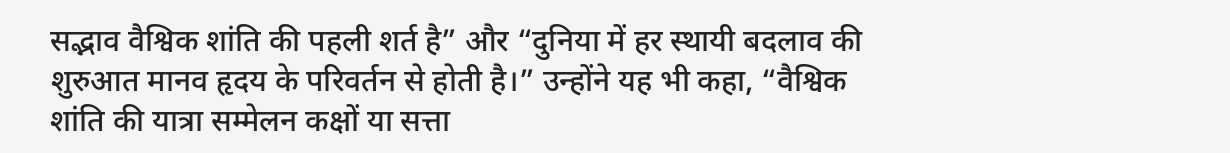सद्भाव वैश्विक शांति की पहली शर्त है” और “दुनिया में हर स्थायी बदलाव की शुरुआत मानव हृदय के परिवर्तन से होती है।” उन्होंने यह भी कहा, “वैश्विक शांति की यात्रा सम्मेलन कक्षों या सत्ता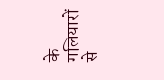के गलियारों से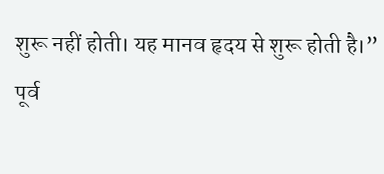शुरू नहीं होती। यह मानव हृदय से शुरू होती है।”
पूर्व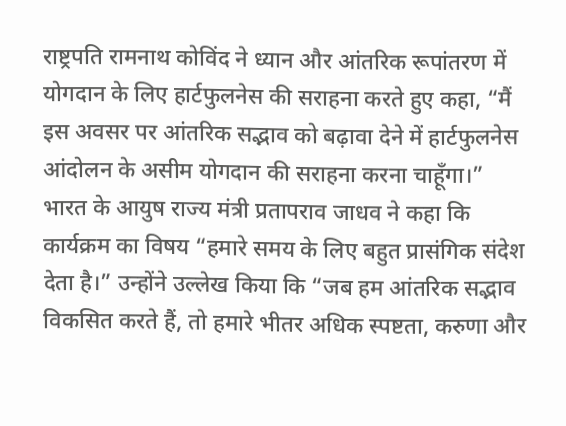राष्ट्रपति रामनाथ कोविंद ने ध्यान और आंतरिक रूपांतरण में योगदान के लिए हार्टफुलनेस की सराहना करते हुए कहा, “मैं इस अवसर पर आंतरिक सद्भाव को बढ़ावा देने में हार्टफुलनेस आंदोलन के असीम योगदान की सराहना करना चाहूँगा।”
भारत के आयुष राज्य मंत्री प्रतापराव जाधव ने कहा कि कार्यक्रम का विषय “हमारे समय के लिए बहुत प्रासंगिक संदेश देता है।” उन्होंने उल्लेख किया कि “जब हम आंतरिक सद्भाव विकसित करते हैं, तो हमारे भीतर अधिक स्पष्टता, करुणा और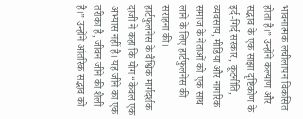भावनात्मक लचीलापन विकसित होता है।” उन्होंने कल्याण और सद्भाव के एक साझा दृष्टिकोण के इर्द-गिर्द सरकार, कूटनीति, व्यवसाय, मीडिया और नागरिक समाज के नेताओं को एक साथ लाने के लिए हार्टफुलनेस की सराहना की।
हार्टफुलनेस के वैश्विक मार्गदर्शक दाजी ने कहा कि योग “केवल एक अभ्यास नहीं है। यह जीने का एक तरीका है, जीवन जीने की शैली है।” उन्होंने आंतरिक सद्भाव को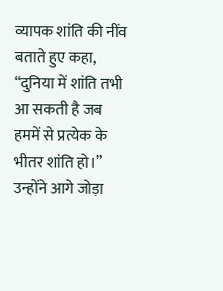व्यापक शांति की नींव बताते हुए कहा, “दुनिया में शांति तभी आ सकती है जब हममें से प्रत्येक के भीतर शांति हो।” उन्होंने आगे जोड़ा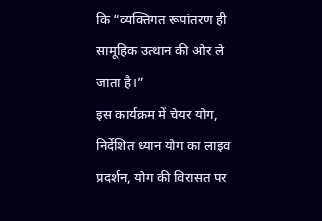कि “व्यक्तिगत रूपांतरण ही सामूहिक उत्थान की ओर ले जाता है।”
इस कार्यक्रम में चेयर योग, निर्देशित ध्यान योग का लाइव प्रदर्शन, योग की विरासत पर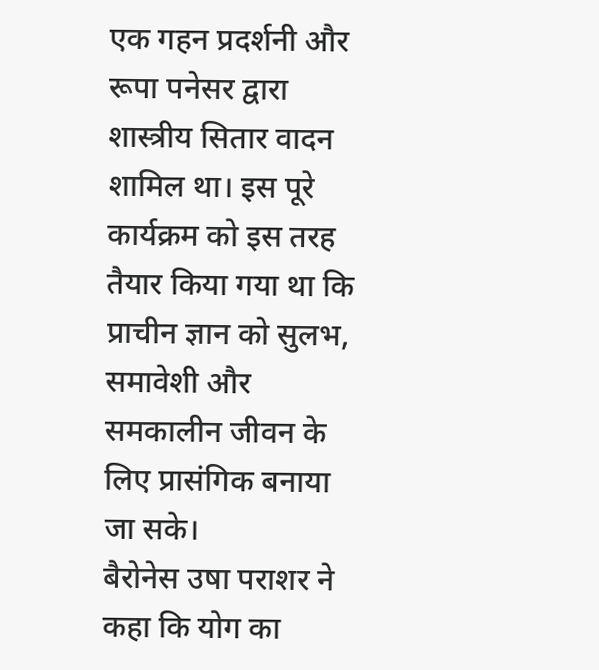एक गहन प्रदर्शनी और रूपा पनेसर द्वारा शास्त्रीय सितार वादन शामिल था। इस पूरे कार्यक्रम को इस तरह तैयार किया गया था कि प्राचीन ज्ञान को सुलभ, समावेशी और समकालीन जीवन के लिए प्रासंगिक बनाया जा सके।
बैरोनेस उषा पराशर ने कहा कि योग का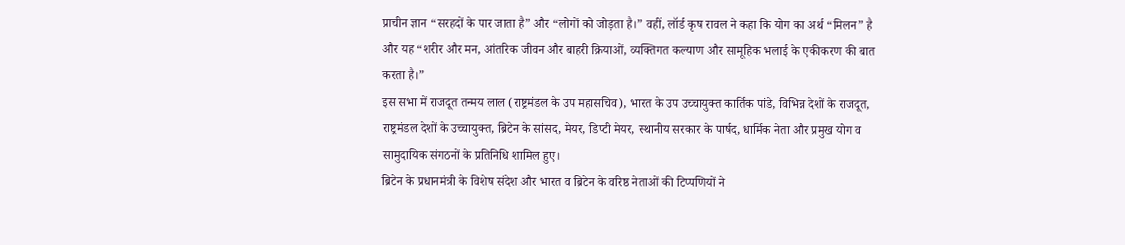प्राचीन ज्ञान “सरहदों के पार जाता है” और “लोगों को जोड़ता है।” वहीं, लॉर्ड कृष रावल ने कहा कि योग का अर्थ “मिलन” है और यह “शरीर और मन, आंतरिक जीवन और बाहरी क्रियाओं, व्यक्तिगत कल्याण और सामूहिक भलाई के एकीकरण की बात करता है।”
इस सभा में राजदूत तन्मय लाल (राष्ट्रमंडल के उप महासचिव), भारत के उप उच्चायुक्त कार्तिक पांडे, विभिन्न देशों के राजदूत, राष्ट्रमंडल देशों के उच्चायुक्त, ब्रिटेन के सांसद, मेयर, डिप्टी मेयर, स्थानीय सरकार के पार्षद, धार्मिक नेता और प्रमुख योग व सामुदायिक संगठनों के प्रतिनिधि शामिल हुए।
ब्रिटेन के प्रधानमंत्री के विशेष संदेश और भारत व ब्रिटेन के वरिष्ठ नेताओं की टिप्पणियों ने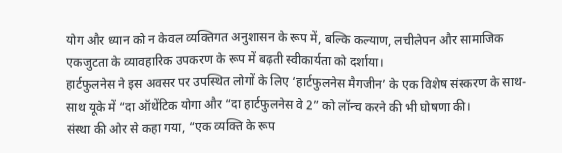योग और ध्यान को न केवल व्यक्तिगत अनुशासन के रूप में, बल्कि कल्याण, लचीलेपन और सामाजिक एकजुटता के व्यावहारिक उपकरण के रूप में बढ़ती स्वीकार्यता को दर्शाया।
हार्टफुलनेस ने इस अवसर पर उपस्थित लोगों के लिए ‘हार्टफुलनेस मैगजीन’ के एक विशेष संस्करण के साथ-साथ यूके में “दा ऑथेंटिक योगा और “दा हार्टफुलनेस वे 2” को लॉन्च करने की भी घोषणा की।
संस्था की ओर से कहा गया, “एक व्यक्ति के रूप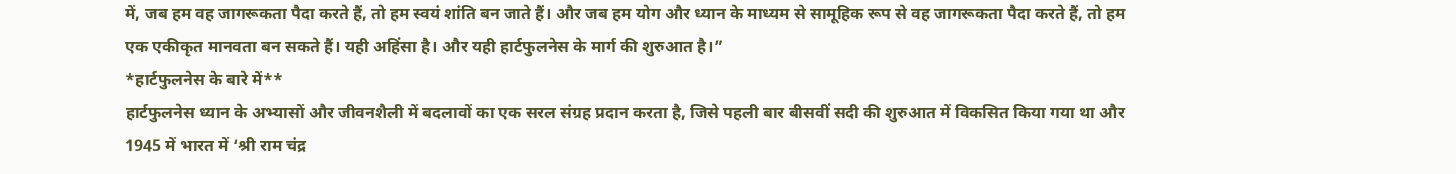में, जब हम वह जागरूकता पैदा करते हैं, तो हम स्वयं शांति बन जाते हैं। और जब हम योग और ध्यान के माध्यम से सामूहिक रूप से वह जागरूकता पैदा करते हैं, तो हम एक एकीकृत मानवता बन सकते हैं। यही अहिंसा है। और यही हार्टफुलनेस के मार्ग की शुरुआत है।”
*हार्टफुलनेस के बारे में**
हार्टफुलनेस ध्यान के अभ्यासों और जीवनशैली में बदलावों का एक सरल संग्रह प्रदान करता है, जिसे पहली बार बीसवीं सदी की शुरुआत में विकसित किया गया था और 1945 में भारत में ‘श्री राम चंद्र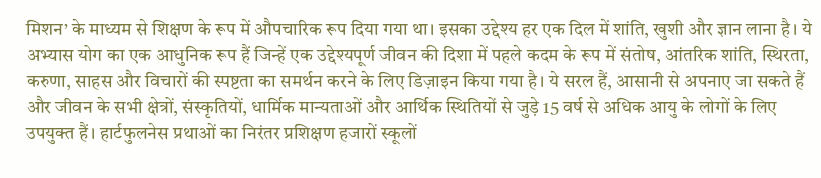मिशन’ के माध्यम से शिक्षण के रूप में औपचारिक रूप दिया गया था। इसका उद्देश्य हर एक दिल में शांति, खुशी और ज्ञान लाना है। ये अभ्यास योग का एक आधुनिक रूप हैं जिन्हें एक उद्देश्यपूर्ण जीवन की दिशा में पहले कदम के रूप में संतोष, आंतरिक शांति, स्थिरता, करुणा, साहस और विचारों की स्पष्टता का समर्थन करने के लिए डिज़ाइन किया गया है। ये सरल हैं, आसानी से अपनाए जा सकते हैं और जीवन के सभी क्षेत्रों, संस्कृतियों, धार्मिक मान्यताओं और आर्थिक स्थितियों से जुड़े 15 वर्ष से अधिक आयु के लोगों के लिए उपयुक्त हैं। हार्टफुलनेस प्रथाओं का निरंतर प्रशिक्षण हजारों स्कूलों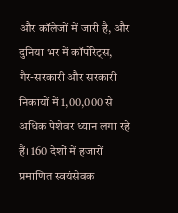और कॉलेजों में जारी है, और दुनिया भर में कॉर्पोरेट्स, गैर-सरकारी और सरकारी निकायों में 1,00,000 से अधिक पेशेवर ध्यान लगा रहे हैं। 160 देशों में हजारों प्रमाणित स्वयंसेवक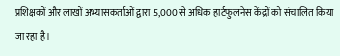प्रशिक्षकों और लाखों अभ्यासकर्ताओं द्वारा 5,000 से अधिक हार्टफुलनेस केंद्रों को संचालित किया जा रहा है।